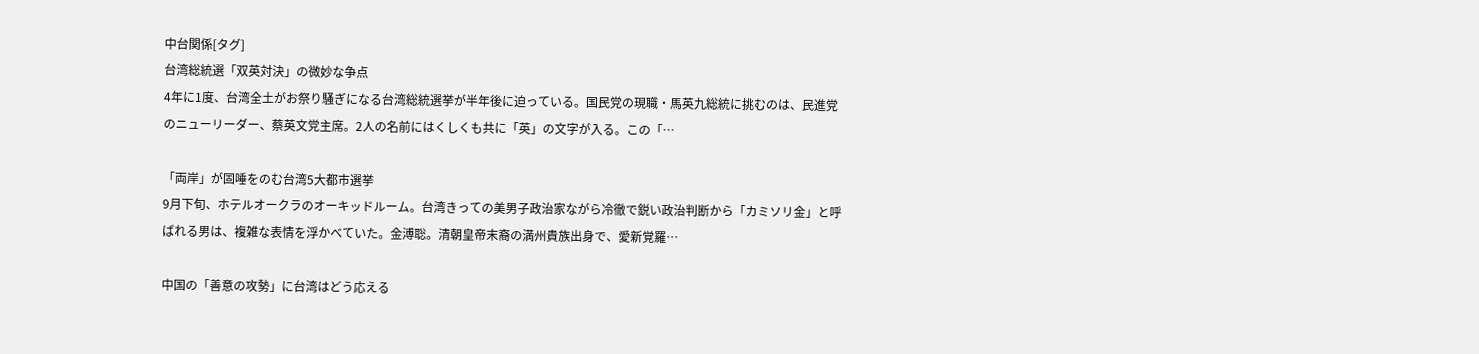中台関係[タグ]
台湾総統選「双英対決」の微妙な争点
4年に1度、台湾全土がお祭り騒ぎになる台湾総統選挙が半年後に迫っている。国民党の現職・馬英九総統に挑むのは、民進党のニューリーダー、蔡英文党主席。2人の名前にはくしくも共に「英」の文字が入る。この「…

「両岸」が固唾をのむ台湾5大都市選挙
9月下旬、ホテルオークラのオーキッドルーム。台湾きっての美男子政治家ながら冷徹で鋭い政治判断から「カミソリ金」と呼ばれる男は、複雑な表情を浮かべていた。金溥聡。清朝皇帝末裔の満州貴族出身で、愛新覚羅…

中国の「善意の攻勢」に台湾はどう応える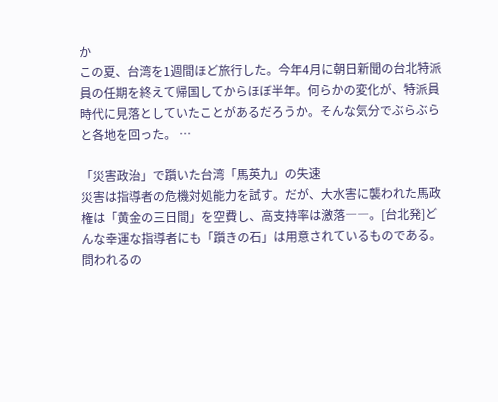か
この夏、台湾を1週間ほど旅行した。今年4月に朝日新聞の台北特派員の任期を終えて帰国してからほぼ半年。何らかの変化が、特派員時代に見落としていたことがあるだろうか。そんな気分でぶらぶらと各地を回った。 …

「災害政治」で躓いた台湾「馬英九」の失速
災害は指導者の危機対処能力を試す。だが、大水害に襲われた馬政権は「黄金の三日間」を空費し、高支持率は激落――。[台北発]どんな幸運な指導者にも「躓きの石」は用意されているものである。問われるの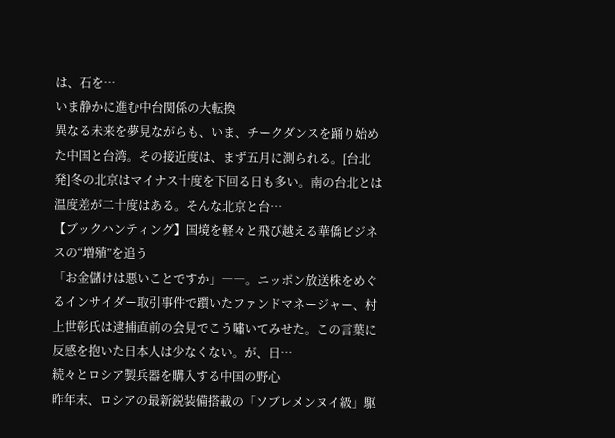は、石を…
いま静かに進む中台関係の大転換
異なる未来を夢見ながらも、いま、チークダンスを踊り始めた中国と台湾。その接近度は、まず五月に測られる。[台北発]冬の北京はマイナス十度を下回る日も多い。南の台北とは温度差が二十度はある。そんな北京と台…
【ブックハンティング】国境を軽々と飛び越える華僑ビジネスの“増殖”を追う
「お金儲けは悪いことですか」――。ニッポン放送株をめぐるインサイダー取引事件で躓いたファンドマネージャー、村上世彰氏は逮捕直前の会見でこう嘯いてみせた。この言葉に反感を抱いた日本人は少なくない。が、日…
続々とロシア製兵器を購入する中国の野心
昨年末、ロシアの最新鋭装備搭載の「ソブレメンヌイ級」駆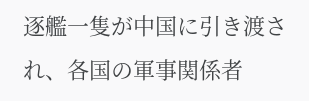逐艦一隻が中国に引き渡され、各国の軍事関係者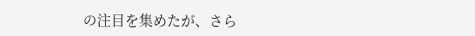の注目を集めたが、さら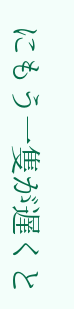にもう一隻が遅くと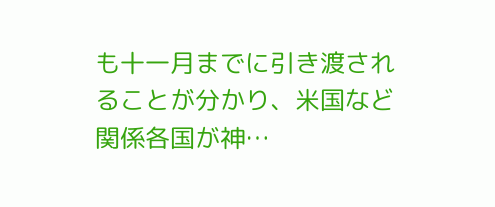も十一月までに引き渡されることが分かり、米国など関係各国が神…